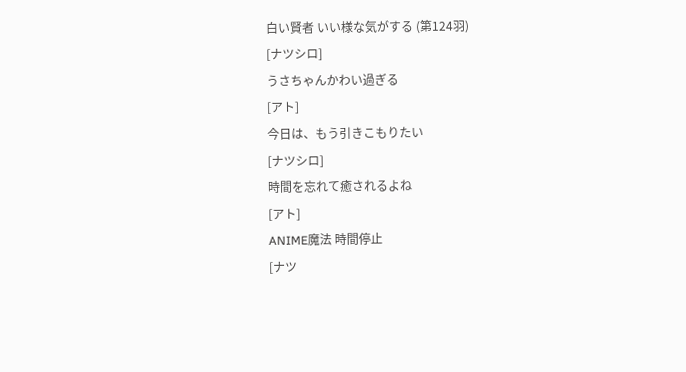白い賢者 いい様な気がする (第124羽)
[ナツシロ]
うさちゃんかわい過ぎる
[アト]
今日は、もう引きこもりたい
[ナツシロ]
時間を忘れて癒されるよね
[アト]
ANIME魔法 時間停止
[ナツ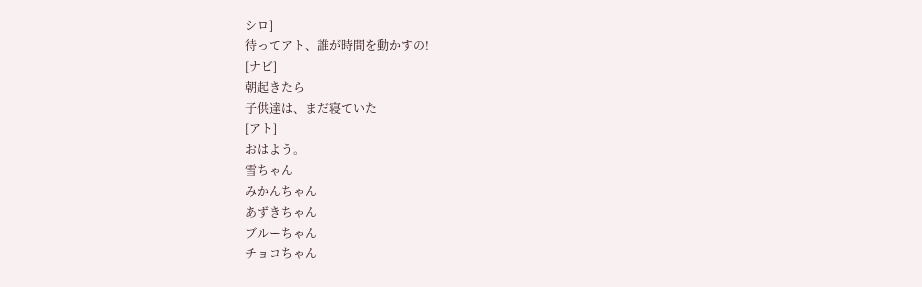シロ]
待ってアト、誰が時間を動かすの!
[ナビ]
朝起きたら
子供達は、まだ寝ていた
[アト]
おはよう。
雪ちゃん
みかんちゃん
あずきちゃん
ブルーちゃん
チョコちゃん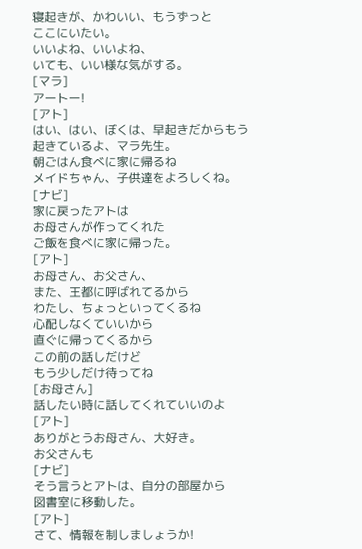寝起きが、かわいい、もうずっと
ここにいたい。
いいよね、いいよね、
いても、いい様な気がする。
[マラ]
アートー!
[アト]
はい、はい、ぼくは、早起きだからもう
起きているよ、マラ先生。
朝ごはん食べに家に帰るね
メイドちゃん、子供達をよろしくね。
[ナビ]
家に戻ったアトは
お母さんが作ってくれた
ご飯を食べに家に帰った。
[アト]
お母さん、お父さん、
また、王都に呼ばれてるから
わたし、ちょっといってくるね
心配しなくていいから
直ぐに帰ってくるから
この前の話しだけど
もう少しだけ待ってね
[お母さん]
話したい時に話してくれていいのよ
[アト]
ありがとうお母さん、大好き。
お父さんも
[ナビ]
そう言うとアトは、自分の部屋から
図書室に移動した。
[アト]
さて、情報を制しましょうか!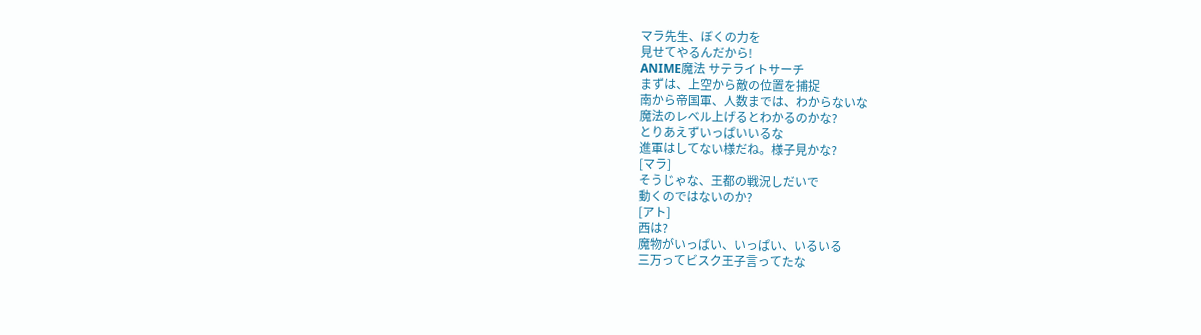マラ先生、ぼくの力を
見せてやるんだから!
ANIME魔法 サテライトサーチ
まずは、上空から敵の位置を捕捉
南から帝国軍、人数までは、わからないな
魔法のレベル上げるとわかるのかな?
とりあえずいっぱいいるな
進軍はしてない様だね。様子見かな?
[マラ]
そうじゃな、王都の戦況しだいで
動くのではないのか?
[アト]
西は?
魔物がいっぱい、いっぱい、いるいる
三万ってビスク王子言ってたな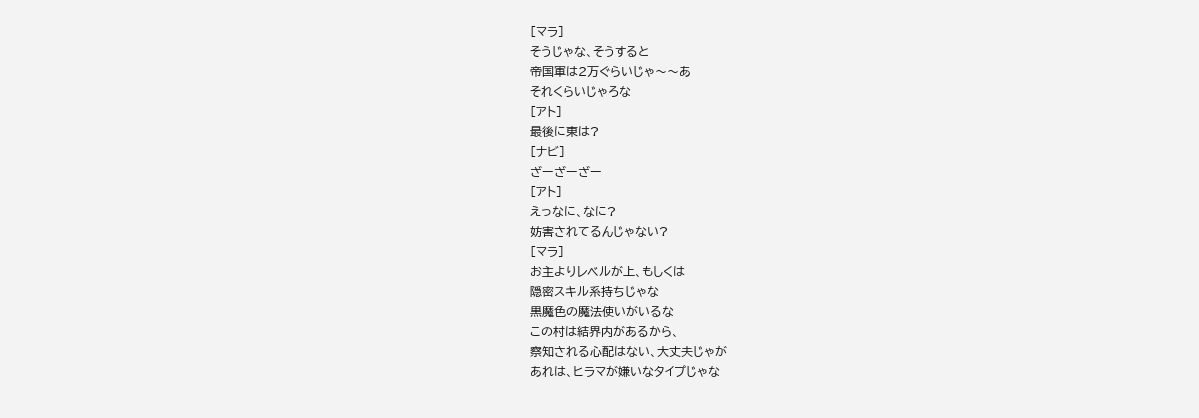[マラ]
そうじゃな、そうすると
帝国軍は2万ぐらいじゃ〜〜あ
それくらいじゃろな
[アト]
最後に東は?
[ナビ]
ざーざーざー
[アト]
えっなに、なに?
妨害されてるんじゃない?
[マラ]
お主よりレベルが上、もしくは
隠密スキル系持ちじゃな
黒魔色の魔法使いがいるな
この村は結界内があるから、
察知される心配はない、大丈夫じゃが
あれは、ヒラマが嫌いなタイプじゃな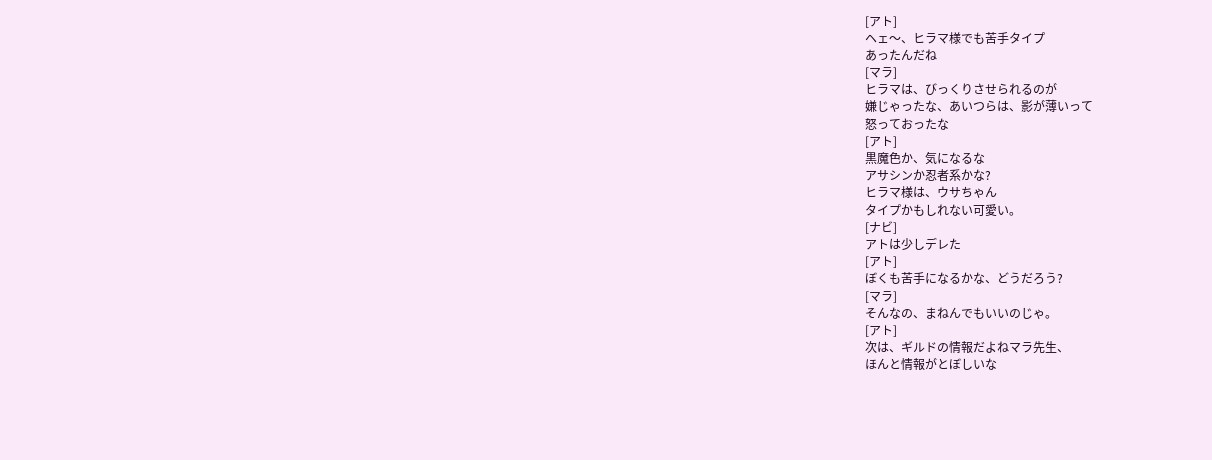[アト]
ヘェ〜、ヒラマ様でも苦手タイプ
あったんだね
[マラ]
ヒラマは、びっくりさせられるのが
嫌じゃったな、あいつらは、影が薄いって
怒っておったな
[アト]
黒魔色か、気になるな
アサシンか忍者系かな?
ヒラマ様は、ウサちゃん
タイプかもしれない可愛い。
[ナビ]
アトは少しデレた
[アト]
ぼくも苦手になるかな、どうだろう?
[マラ]
そんなの、まねんでもいいのじゃ。
[アト]
次は、ギルドの情報だよねマラ先生、
ほんと情報がとぼしいな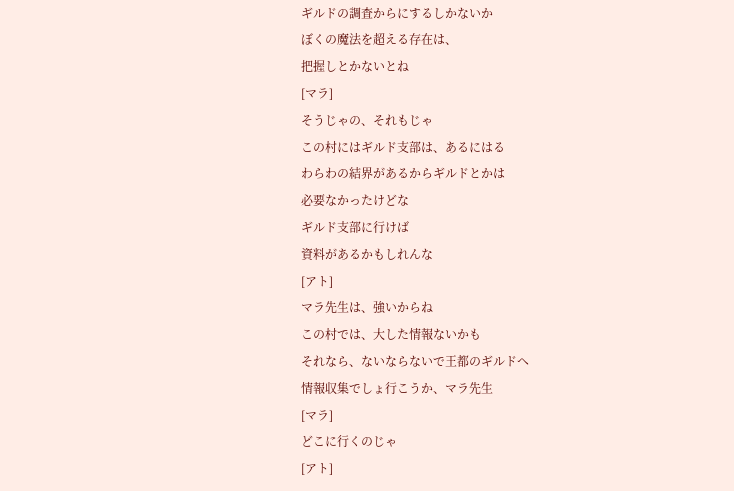ギルドの調査からにするしかないか
ぼくの魔法を超える存在は、
把握しとかないとね
[マラ]
そうじゃの、それもじゃ
この村にはギルド支部は、あるにはる
わらわの結界があるからギルドとかは
必要なかったけどな
ギルド支部に行けば
資料があるかもしれんな
[アト]
マラ先生は、強いからね
この村では、大した情報ないかも
それなら、ないならないで王都のギルドへ
情報収集でしょ行こうか、マラ先生
[マラ]
どこに行くのじゃ
[アト]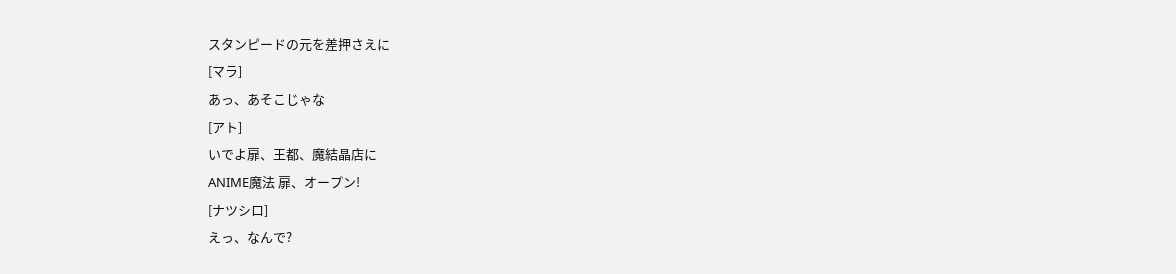スタンピードの元を差押さえに
[マラ]
あっ、あそこじゃな
[アト]
いでよ扉、王都、魔結晶店に
ANIME魔法 扉、オープン!
[ナツシロ]
えっ、なんで?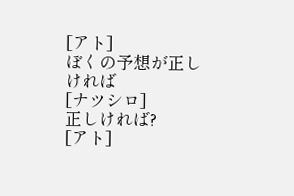[アト]
ぼくの予想が正しければ
[ナツシロ]
正しければ?
[アト]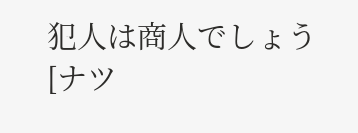犯人は商人でしょう
[ナツ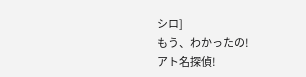シロ]
もう、わかったの!
アト名探偵!